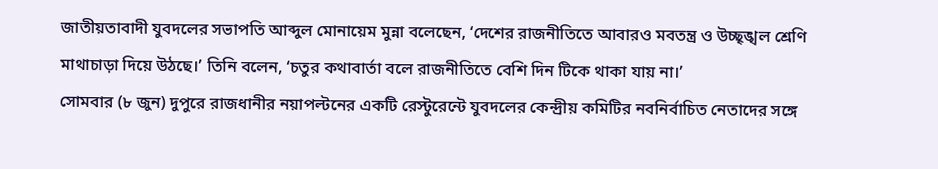জাতীয়তাবাদী যুবদলের সভাপতি আব্দুল মোনায়েম মুন্না বলেছেন, ‘দেশের রাজনীতিতে আবারও মবতন্ত্র ও উচ্ছৃঙ্খল শ্রেণি মাথাচাড়া দিয়ে উঠছে।’ তিনি বলেন, ‘চতুর কথাবার্তা বলে রাজনীতিতে বেশি দিন টিকে থাকা যায় না।’
সোমবার (৮ জুন) দুপুরে রাজধানীর নয়াপল্টনের একটি রেস্টুরেন্টে যুবদলের কেন্দ্রীয় কমিটির নবনির্বাচিত নেতাদের সঙ্গে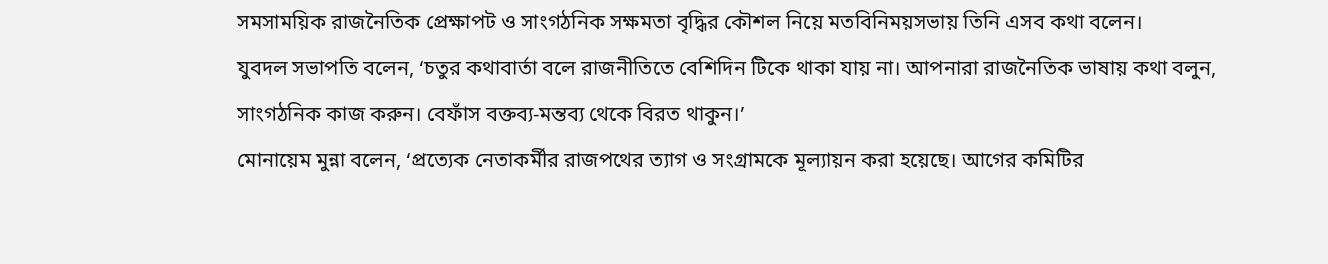সমসাময়িক রাজনৈতিক প্রেক্ষাপট ও সাংগঠনিক সক্ষমতা বৃদ্ধির কৌশল নিয়ে মতবিনিময়সভায় তিনি এসব কথা বলেন।
যুবদল সভাপতি বলেন, ‘চতুর কথাবার্তা বলে রাজনীতিতে বেশিদিন টিকে থাকা যায় না। আপনারা রাজনৈতিক ভাষায় কথা বলুন, সাংগঠনিক কাজ করুন। বেফাঁস বক্তব্য-মন্তব্য থেকে বিরত থাকুন।’
মোনায়েম মুন্না বলেন, ‘প্রত্যেক নেতাকর্মীর রাজপথের ত্যাগ ও সংগ্রামকে মূল্যায়ন করা হয়েছে। আগের কমিটির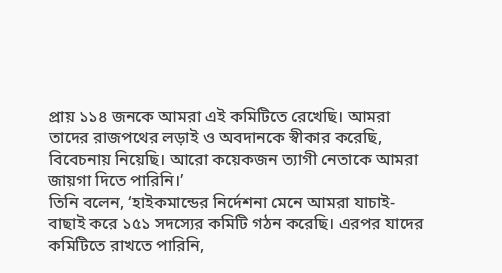প্রায় ১১৪ জনকে আমরা এই কমিটিতে রেখেছি। আমরা তাদের রাজপথের লড়াই ও অবদানকে স্বীকার করেছি, বিবেচনায় নিয়েছি। আরো কয়েকজন ত্যাগী নেতাকে আমরা জায়গা দিতে পারিনি।’
তিনি বলেন, ‘হাইকমান্ডের নির্দেশনা মেনে আমরা যাচাই-বাছাই করে ১৫১ সদস্যের কমিটি গঠন করেছি। এরপর যাদের কমিটিতে রাখতে পারিনি,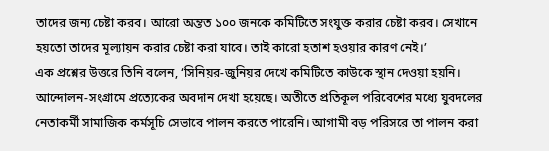তাদের জন্য চেষ্টা করব। আরো অন্তত ১০০ জনকে কমিটিতে সংযুক্ত করার চেষ্টা করব। সেখানে হয়তো তাদের মূল্যায়ন করার চেষ্টা করা যাবে। তাই কারো হতাশ হওয়ার কারণ নেই।’
এক প্রশ্নের উত্তরে তিনি বলেন, ‘সিনিয়র-জুনিয়র দেখে কমিটিতে কাউকে স্থান দেওয়া হয়নি। আন্দোলন-সংগ্রামে প্রত্যেকের অবদান দেখা হয়েছে। অতীতে প্রতিকূল পরিবেশের মধ্যে যুবদলের নেতাকর্মী সামাজিক কর্মসূচি সেভাবে পালন করতে পারেনি। আগামী বড় পরিসরে তা পালন করা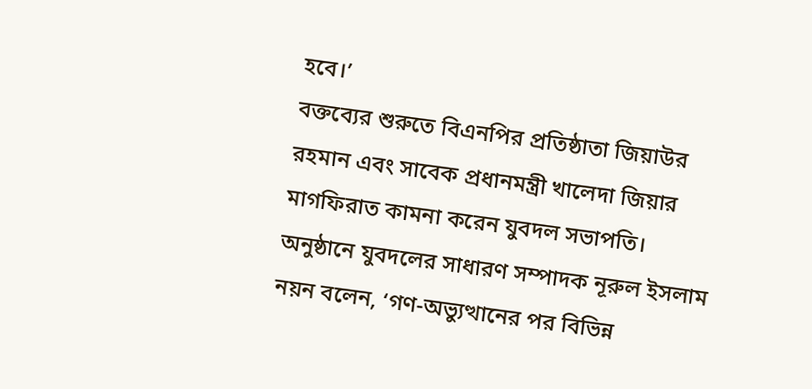হবে।’
বক্তব্যের শুরুতে বিএনপির প্রতিষ্ঠাতা জিয়াউর রহমান এবং সাবেক প্রধানমন্ত্রী খালেদা জিয়ার মাগফিরাত কামনা করেন যুবদল সভাপতি।
অনুষ্ঠানে যুবদলের সাধারণ সম্পাদক নূরুল ইসলাম নয়ন বলেন, ‘গণ-অভ্যুত্থানের পর বিভিন্ন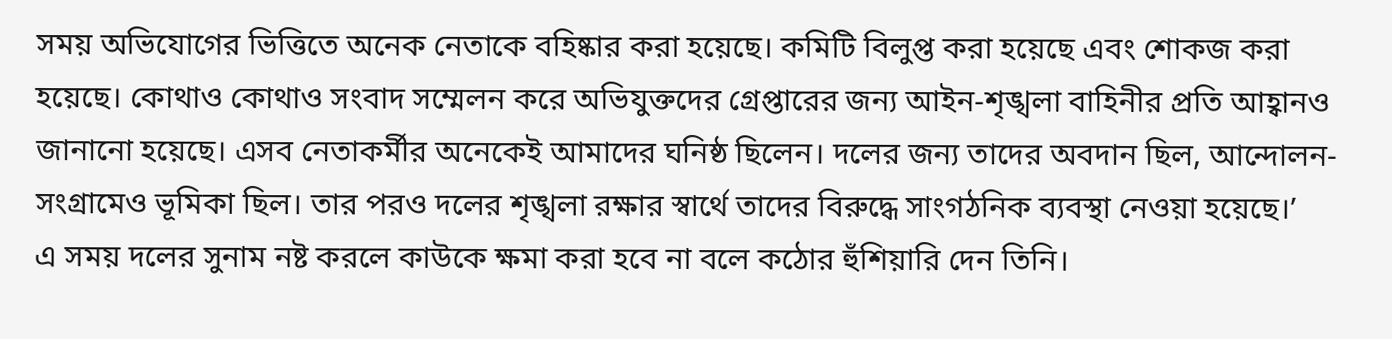সময় অভিযোগের ভিত্তিতে অনেক নেতাকে বহিষ্কার করা হয়েছে। কমিটি বিলুপ্ত করা হয়েছে এবং শোকজ করা হয়েছে। কোথাও কোথাও সংবাদ সম্মেলন করে অভিযুক্তদের গ্রেপ্তারের জন্য আইন-শৃঙ্খলা বাহিনীর প্রতি আহ্বানও জানানো হয়েছে। এসব নেতাকর্মীর অনেকেই আমাদের ঘনিষ্ঠ ছিলেন। দলের জন্য তাদের অবদান ছিল, আন্দোলন-সংগ্রামেও ভূমিকা ছিল। তার পরও দলের শৃঙ্খলা রক্ষার স্বার্থে তাদের বিরুদ্ধে সাংগঠনিক ব্যবস্থা নেওয়া হয়েছে।’
এ সময় দলের সুনাম নষ্ট করলে কাউকে ক্ষমা করা হবে না বলে কঠোর হুঁশিয়ারি দেন তিনি।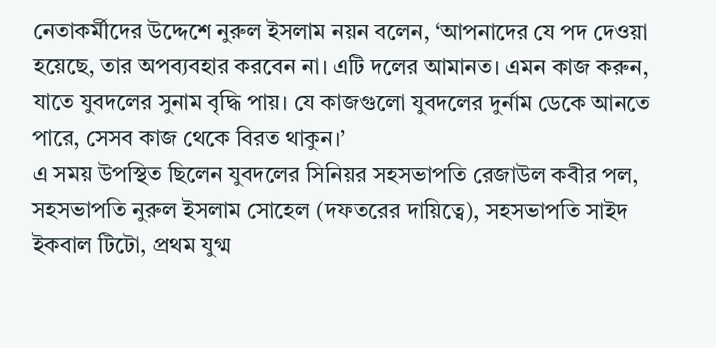নেতাকর্মীদের উদ্দেশে নুরুল ইসলাম নয়ন বলেন, ‘আপনাদের যে পদ দেওয়া হয়েছে, তার অপব্যবহার করবেন না। এটি দলের আমানত। এমন কাজ করুন, যাতে যুবদলের সুনাম বৃদ্ধি পায়। যে কাজগুলো যুবদলের দুর্নাম ডেকে আনতে পারে, সেসব কাজ থেকে বিরত থাকুন।’
এ সময় উপস্থিত ছিলেন যুবদলের সিনিয়র সহসভাপতি রেজাউল কবীর পল, সহসভাপতি নুরুল ইসলাম সোহেল (দফতরের দায়িত্বে), সহসভাপতি সাইদ ইকবাল টিটো, প্রথম যুগ্ম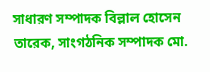সাধারণ সম্পাদক বিল্লাল হোসেন তারেক, সাংগঠনিক সম্পাদক মো.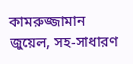কামরুজ্জামান জুয়েল, সহ-সাধারণ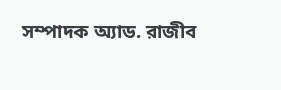সম্পাদক অ্যাড. রাজীব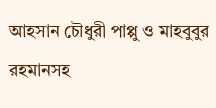আহসান চৌধুরী পাপ্পু ও মাহবুবুর রহমানসহ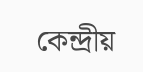কেন্দ্রীয়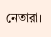নেতারা।